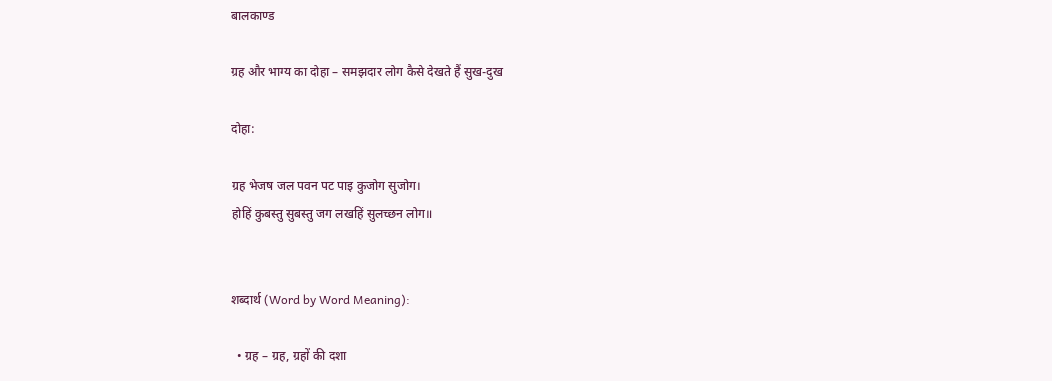बालकाण्ड

ग्रह और भाग्य का दोहा – समझदार लोग कैसे देखते हैं सुख-दुख

दोहा:

ग्रह भेजष जल पवन पट पाइ कुजोग सुजोग।
होहिं कुबस्तु सुबस्तु जग लखहिं सुलच्छन लोग॥


शब्दार्थ (Word by Word Meaning):

  • ग्रह – ग्रह, ग्रहों की दशा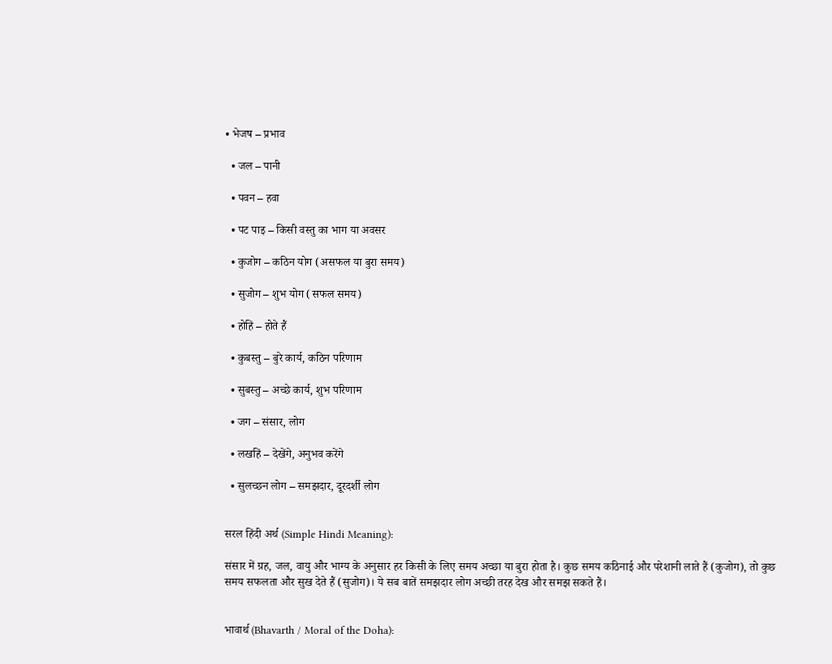• भेजष – प्रभाव

  • जल – पानी

  • पवन – हवा

  • पट पाइ – किसी वस्तु का भाग या अवसर

  • कुजोग – कठिन योग (असफल या बुरा समय)

  • सुजोग – शुभ योग (सफल समय)

  • होहिं – होते हैं

  • कुबस्तु – बुरे कार्य, कठिन परिणाम

  • सुबस्तु – अच्छे कार्य, शुभ परिणाम

  • जग – संसार, लोग

  • लखहिं – देखेंगे, अनुभव करेंगे

  • सुलच्छन लोग – समझदार, दूरदर्शी लोग


सरल हिंदी अर्थ (Simple Hindi Meaning):

संसार में ग्रह, जल, वायु और भाग्य के अनुसार हर किसी के लिए समय अच्छा या बुरा होता है। कुछ समय कठिनाई और परेशानी लाते हैं (कुजोग), तो कुछ समय सफलता और सुख देते हैं (सुजोग)। ये सब बातें समझदार लोग अच्छी तरह देख और समझ सकते हैं।


भावार्थ (Bhavarth / Moral of the Doha):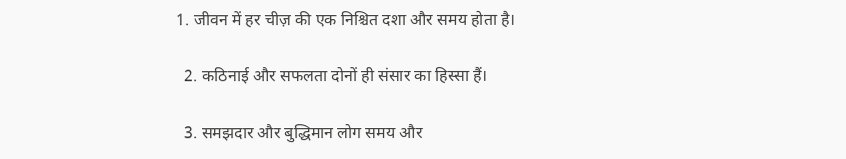1. जीवन में हर चीज़ की एक निश्चित दशा और समय होता है।

  2. कठिनाई और सफलता दोनों ही संसार का हिस्सा हैं।

  3. समझदार और बुद्धिमान लोग समय और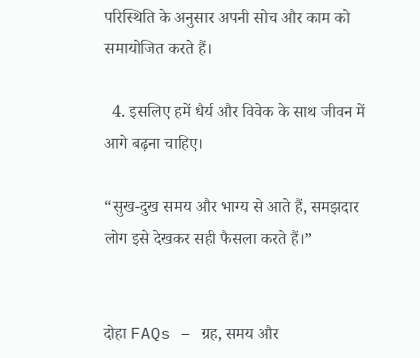परिस्थिति के अनुसार अपनी सोच और काम को समायोजित करते हैं।

  4. इसलिए हमें धैर्य और विवेक के साथ जीवन में आगे बढ़ना चाहिए।

“सुख-दुख समय और भाग्य से आते हैं, समझदार लोग इसे देखकर सही फैसला करते हैं।”


दोहा FAQs – ग्रह, समय और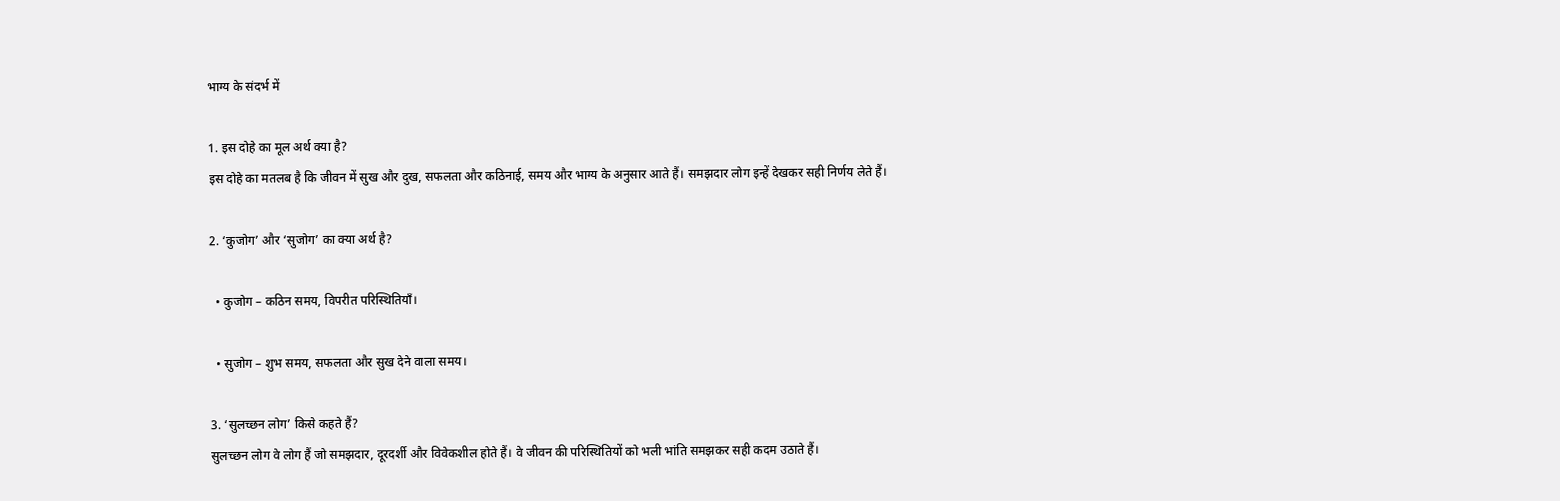भाग्य के संदर्भ में

1. इस दोहे का मूल अर्थ क्या है?
इस दोहे का मतलब है कि जीवन में सुख और दुख, सफलता और कठिनाई, समय और भाग्य के अनुसार आते हैं। समझदार लोग इन्हें देखकर सही निर्णय लेते हैं।

2. ‘कुजोग’ और ‘सुजोग’ का क्या अर्थ है?

  • कुजोग – कठिन समय, विपरीत परिस्थितियाँ।

  • सुजोग – शुभ समय, सफलता और सुख देने वाला समय।

3. ‘सुलच्छन लोग’ किसे कहते हैं?
सुलच्छन लोग वे लोग हैं जो समझदार, दूरदर्शी और विवेकशील होते हैं। वे जीवन की परिस्थितियों को भली भांति समझकर सही कदम उठाते हैं।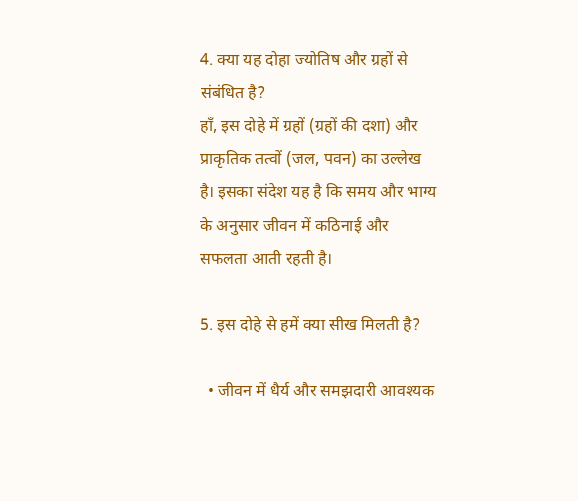4. क्या यह दोहा ज्योतिष और ग्रहों से संबंधित है?
हाँ, इस दोहे में ग्रहों (ग्रहों की दशा) और प्राकृतिक तत्वों (जल, पवन) का उल्लेख है। इसका संदेश यह है कि समय और भाग्य के अनुसार जीवन में कठिनाई और सफलता आती रहती है।

5. इस दोहे से हमें क्या सीख मिलती है?

  • जीवन में धैर्य और समझदारी आवश्यक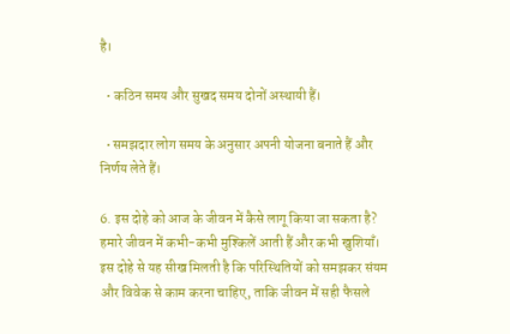है।

  • कठिन समय और सुखद समय दोनों अस्थायी हैं।

  • समझदार लोग समय के अनुसार अपनी योजना बनाते हैं और निर्णय लेते हैं।

6. इस दोहे को आज के जीवन में कैसे लागू किया जा सकता है?
हमारे जीवन में कभी-कभी मुश्किलें आती हैं और कभी खुशियाँ। इस दोहे से यह सीख मिलती है कि परिस्थितियों को समझकर संयम और विवेक से काम करना चाहिए, ताकि जीवन में सही फैसले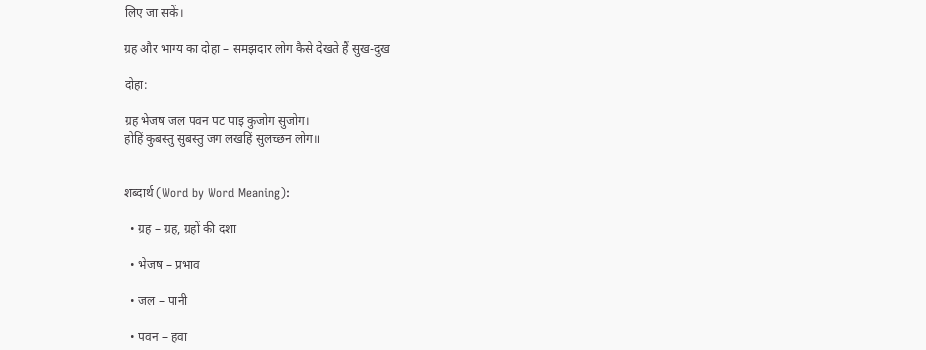लिए जा सकें।

ग्रह और भाग्य का दोहा – समझदार लोग कैसे देखते हैं सुख-दुख

दोहा:

ग्रह भेजष जल पवन पट पाइ कुजोग सुजोग।
होहिं कुबस्तु सुबस्तु जग लखहिं सुलच्छन लोग॥


शब्दार्थ (Word by Word Meaning):

  • ग्रह – ग्रह, ग्रहों की दशा

  • भेजष – प्रभाव

  • जल – पानी

  • पवन – हवा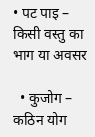• पट पाइ – किसी वस्तु का भाग या अवसर

  • कुजोग – कठिन योग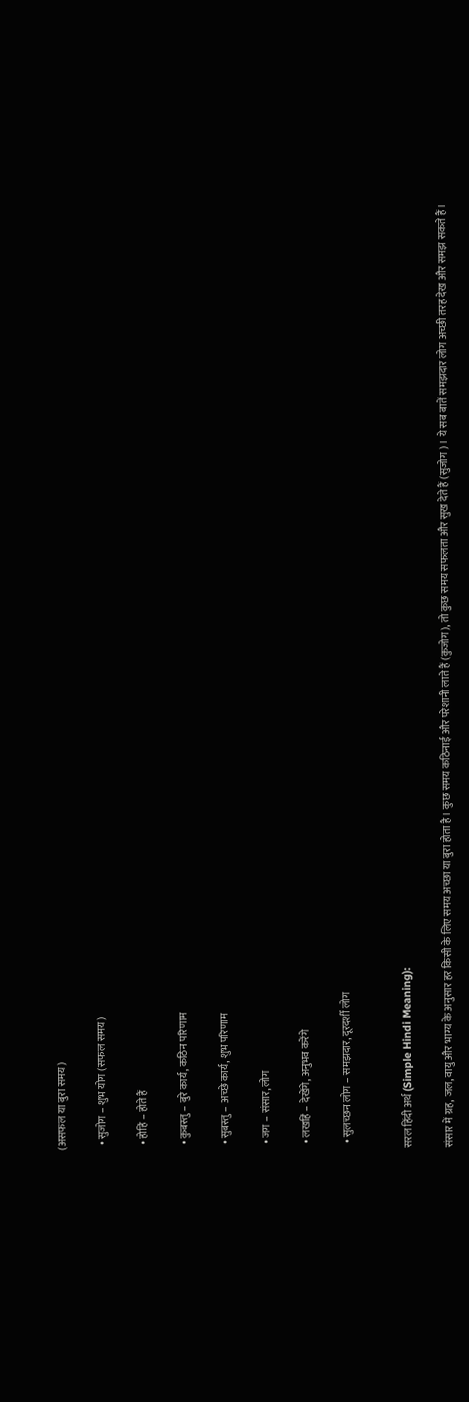(असफल या बुरा समय)

  • सुजोग – शुभ योग (सफल समय)

  • होहिं – होते हैं

  • कुबस्तु – बुरे कार्य, कठिन परिणाम

  • सुबस्तु – अच्छे कार्य, शुभ परिणाम

  • जग – संसार, लोग

  • लखहिं – देखेंगे, अनुभव करेंगे

  • सुलच्छन लोग – समझदार, दूरदर्शी लोग


सरल हिंदी अर्थ (Simple Hindi Meaning):

संसार में ग्रह, जल, वायु और भाग्य के अनुसार हर किसी के लिए समय अच्छा या बुरा होता है। कुछ समय कठिनाई और परेशानी लाते हैं (कुजोग), तो कुछ समय सफलता और सुख देते हैं (सुजोग)। ये सब बातें समझदार लोग अच्छी तरह देख और समझ सकते हैं।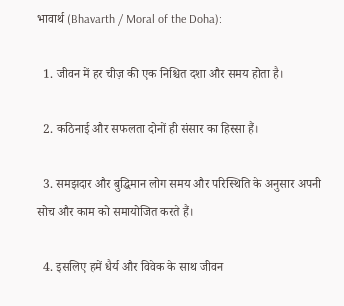भावार्थ (Bhavarth / Moral of the Doha):

  1. जीवन में हर चीज़ की एक निश्चित दशा और समय होता है।

  2. कठिनाई और सफलता दोनों ही संसार का हिस्सा हैं।

  3. समझदार और बुद्धिमान लोग समय और परिस्थिति के अनुसार अपनी सोच और काम को समायोजित करते हैं।

  4. इसलिए हमें धैर्य और विवेक के साथ जीवन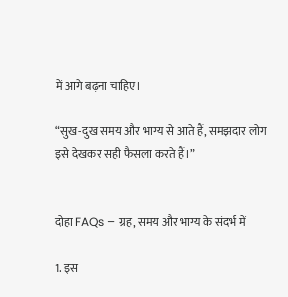में आगे बढ़ना चाहिए।

“सुख-दुख समय और भाग्य से आते हैं, समझदार लोग इसे देखकर सही फैसला करते हैं।”


दोहा FAQs – ग्रह, समय और भाग्य के संदर्भ में

1. इस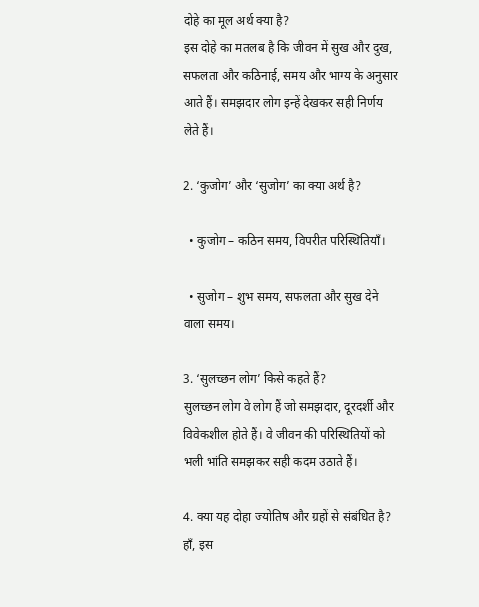दोहे का मूल अर्थ क्या है?
इस दोहे का मतलब है कि जीवन में सुख और दुख, सफलता और कठिनाई, समय और भाग्य के अनुसार आते हैं। समझदार लोग इन्हें देखकर सही निर्णय लेते हैं।

2. ‘कुजोग’ और ‘सुजोग’ का क्या अर्थ है?

  • कुजोग – कठिन समय, विपरीत परिस्थितियाँ।

  • सुजोग – शुभ समय, सफलता और सुख देने वाला समय।

3. ‘सुलच्छन लोग’ किसे कहते हैं?
सुलच्छन लोग वे लोग हैं जो समझदार, दूरदर्शी और विवेकशील होते हैं। वे जीवन की परिस्थितियों को भली भांति समझकर सही कदम उठाते हैं।

4. क्या यह दोहा ज्योतिष और ग्रहों से संबंधित है?
हाँ, इस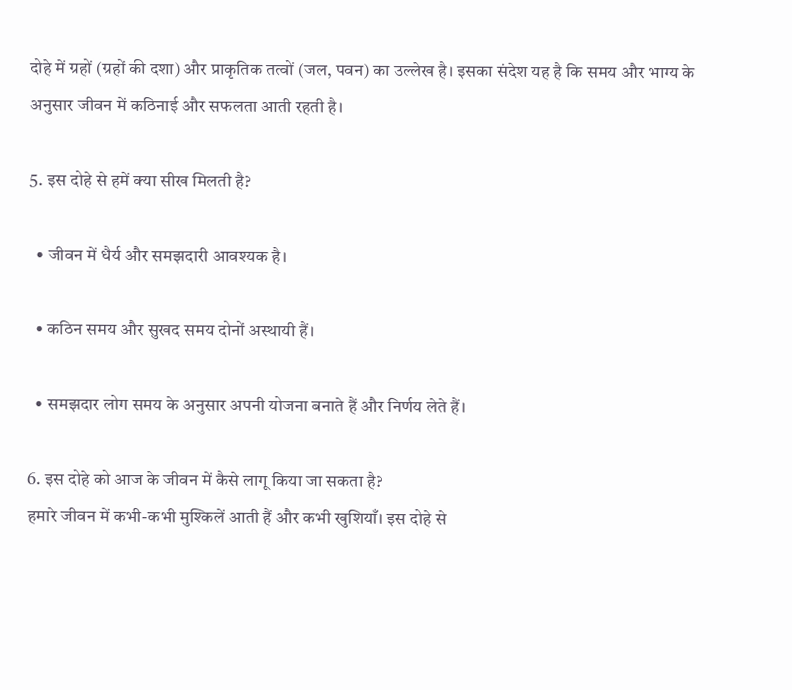दोहे में ग्रहों (ग्रहों की दशा) और प्राकृतिक तत्वों (जल, पवन) का उल्लेख है। इसका संदेश यह है कि समय और भाग्य के अनुसार जीवन में कठिनाई और सफलता आती रहती है।

5. इस दोहे से हमें क्या सीख मिलती है?

  • जीवन में धैर्य और समझदारी आवश्यक है।

  • कठिन समय और सुखद समय दोनों अस्थायी हैं।

  • समझदार लोग समय के अनुसार अपनी योजना बनाते हैं और निर्णय लेते हैं।

6. इस दोहे को आज के जीवन में कैसे लागू किया जा सकता है?
हमारे जीवन में कभी-कभी मुश्किलें आती हैं और कभी खुशियाँ। इस दोहे से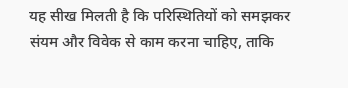यह सीख मिलती है कि परिस्थितियों को समझकर संयम और विवेक से काम करना चाहिए, ताकि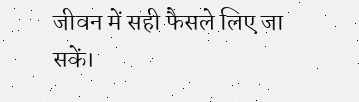जीवन में सही फैसले लिए जा सकें।